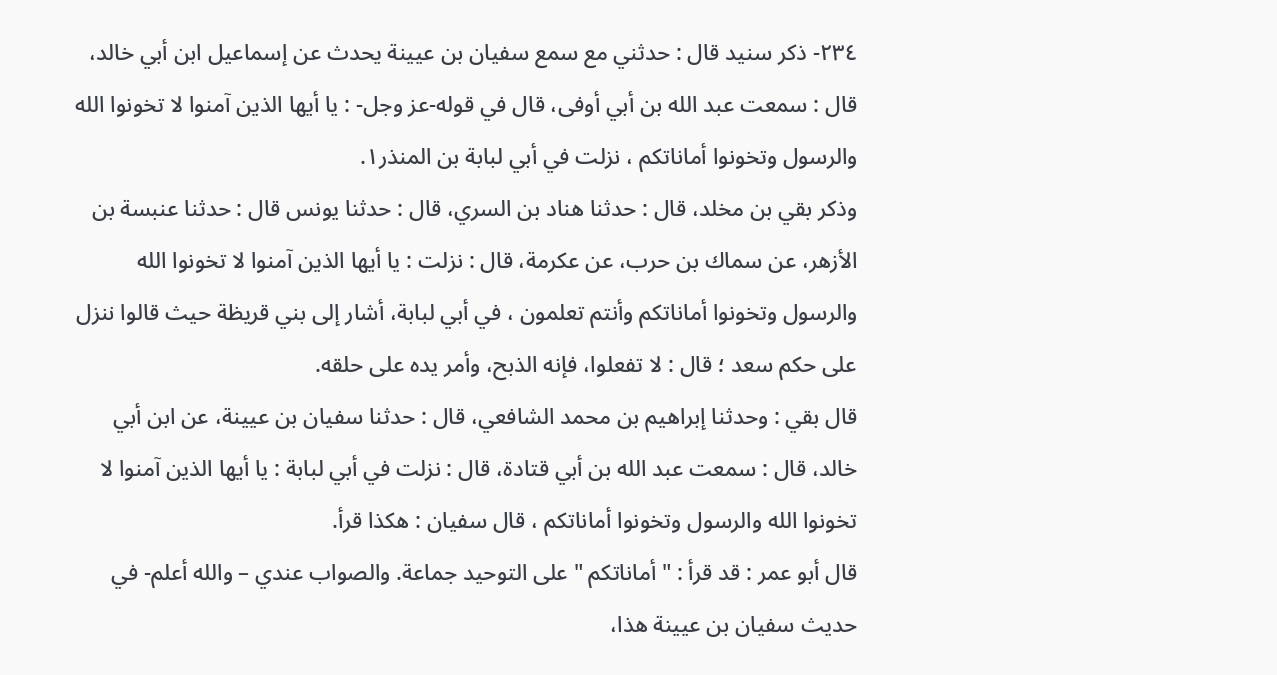٢٣٤- ذكر سنيد قال : حدثني مع سمع سفيان بن عيينة يحدث عن إسماعيل ابن أبي خالد، قال : سمعت عبد الله بن أبي أوفى، قال في قوله-عز وجل- : يا أيها الذين آمنوا لا تخونوا الله والرسول وتخونوا أماناتكم ، نزلت في أبي لبابة بن المنذر١.
وذكر بقي بن مخلد، قال : حدثنا هناد بن السري، قال : حدثنا يونس قال : حدثنا عنبسة بن الأزهر، عن سماك بن حرب، عن عكرمة، قال : نزلت : يا أيها الذين آمنوا لا تخونوا الله والرسول وتخونوا أماناتكم وأنتم تعلمون ، في أبي لبابة، أشار إلى بني قريظة حيث قالوا ننزل على حكم سعد ؛ قال : لا تفعلوا، فإنه الذبح، وأمر يده على حلقه.
قال بقي : وحدثنا إبراهيم بن محمد الشافعي، قال : حدثنا سفيان بن عيينة، عن ابن أبي خالد، قال : سمعت عبد الله بن أبي قتادة، قال : نزلت في أبي لبابة : يا أيها الذين آمنوا لا تخونوا الله والرسول وتخونوا أماناتكم ، قال سفيان : هكذا قرأ.
قال أبو عمر : قد قرأ : " أماناتكم " على التوحيد جماعة. والصواب عندي – والله أعلم- في حديث سفيان بن عيينة هذا،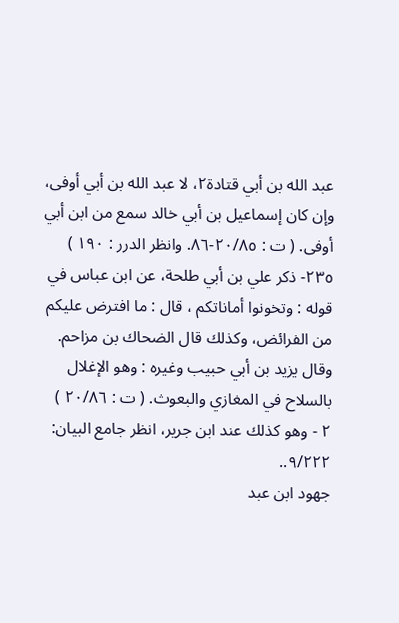عبد الله بن أبي قتادة٢، لا عبد الله بن أبي أوفى، وإن كان إسماعيل بن أبي خالد سمع من ابن أبي أوفى. ( ت : ٢٠/٨٥-٨٦. وانظر الدرر : ١٩٠ )
٢٣٥- ذكر علي بن أبي طلحة، عن ابن عباس في قوله : وتخونوا أماناتكم ، قال : ما افترض عليكم من الفرائض، وكذلك قال الضحاك بن مزاحم.
وقال يزيد بن أبي حبيب وغيره : وهو الإغلال بالسلاح في المغازي والبعوث. ( ت : ٢٠/٨٦ )
٢ - وهو كذلك عند ابن جرير، انظر جامع البيان: ٩/٢٢٢..
جهود ابن عبد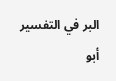البر في التفسير
أبو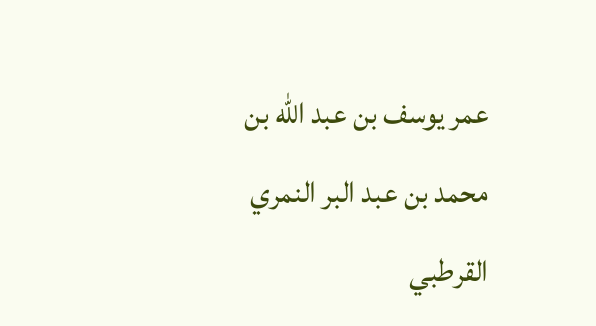عمر يوسف بن عبد الله بن محمد بن عبد البر النمري القرطبي